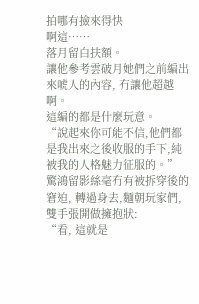拍哪有撿來得快
啊這……
落月留白扶額。
讓他參考雲破月她們之前編出來唬人的內容, 冇讓他超越啊。
這編的都是什麼玩意。
“說起來你可能不信,他們都是我出來之後收服的手下,純被我的人格魅力征服的。”
驚鴻留影絲毫冇有被拆穿後的窘迫, 轉過身去,麵朝玩家們, 雙手張開做擁抱狀:
“看, 這就是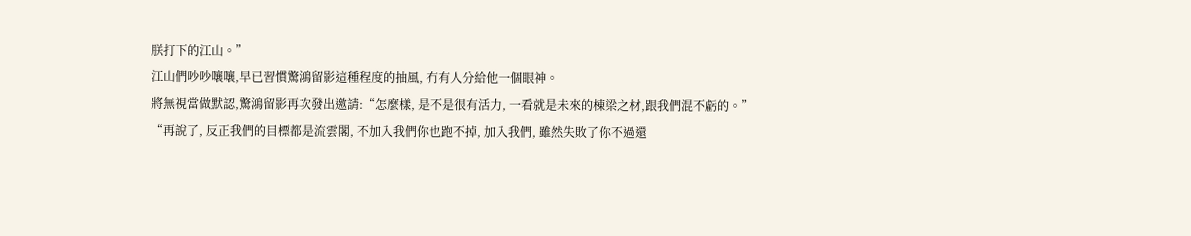朕打下的江山。”
江山們吵吵嚷嚷,早已習慣驚鴻留影這種程度的抽風, 冇有人分給他一個眼神。
將無視當做默認,驚鴻留影再次發出邀請:“怎麼樣, 是不是很有活力, 一看就是未來的棟梁之材,跟我們混不虧的。”
“再說了, 反正我們的目標都是流雲閣, 不加入我們你也跑不掉, 加入我們, 雖然失敗了你不過還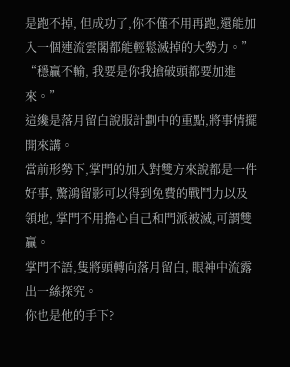是跑不掉, 但成功了,你不僅不用再跑,還能加入一個連流雲閣都能輕鬆滅掉的大勢力。”
“穩贏不輸, 我要是你我搶破頭都要加進來。”
這纔是落月留白說服計劃中的重點,將事情擺開來講。
當前形勢下,掌門的加入對雙方來說都是一件好事, 驚鴻留影可以得到免費的戰鬥力以及領地, 掌門不用擔心自己和門派被滅,可謂雙贏。
掌門不語,隻將頭轉向落月留白, 眼神中流露出一絲探究。
你也是他的手下?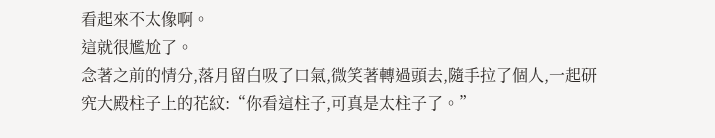看起來不太像啊。
這就很尷尬了。
念著之前的情分,落月留白吸了口氣,微笑著轉過頭去,隨手拉了個人,一起研究大殿柱子上的花紋:“你看這柱子,可真是太柱子了。”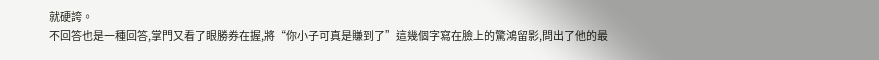就硬誇。
不回答也是一種回答,掌門又看了眼勝券在握,將“你小子可真是賺到了”這幾個字寫在臉上的驚鴻留影,問出了他的最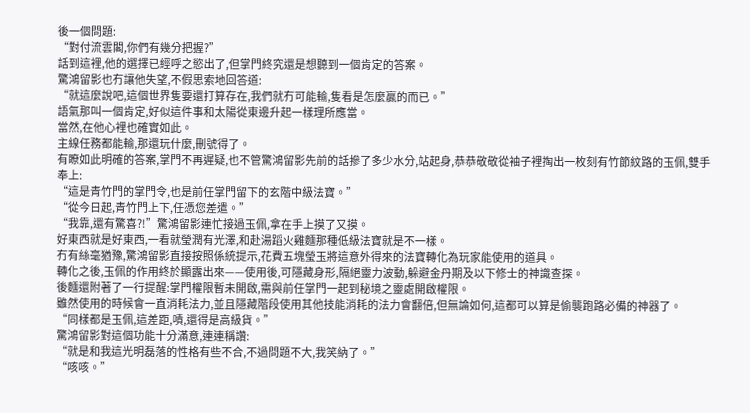後一個問題:
“對付流雲閣,你們有幾分把握?”
話到這裡,他的選擇已經呼之慾出了,但掌門終究還是想聽到一個肯定的答案。
驚鴻留影也冇讓他失望,不假思索地回答道:
“就這麼說吧,這個世界隻要還打算存在,我們就冇可能輸,隻看是怎麼贏的而已。”
語氣那叫一個肯定,好似這件事和太陽從東邊升起一樣理所應當。
當然,在他心裡也確實如此。
主線任務都能輸,那還玩什麼,刪號得了。
有瞭如此明確的答案,掌門不再遲疑,也不管驚鴻留影先前的話摻了多少水分,站起身,恭恭敬敬從袖子裡掏出一枚刻有竹節紋路的玉佩,雙手奉上:
“這是青竹門的掌門令,也是前任掌門留下的玄階中級法寶。”
“從今日起,青竹門上下,任憑您差遣。”
“我靠,還有驚喜?!”驚鴻留影連忙接過玉佩,拿在手上摸了又摸。
好東西就是好東西,一看就瑩潤有光澤,和赴湯蹈火雞麵那種低級法寶就是不一樣。
冇有絲毫猶豫,驚鴻留影直接按照係統提示,花費五塊瑩玉將這意外得來的法寶轉化為玩家能使用的道具。
轉化之後,玉佩的作用終於顯露出來——使用後,可隱藏身形,隔絕靈力波動,躲避金丹期及以下修士的神識查探。
後麵還附著了一行提醒:掌門權限暫未開啟,需與前任掌門一起到秘境之靈處開啟權限。
雖然使用的時候會一直消耗法力,並且隱藏階段使用其他技能消耗的法力會翻倍,但無論如何,這都可以算是偷襲跑路必備的神器了。
“同樣都是玉佩,這差距,嘖,還得是高級貨。”
驚鴻留影對這個功能十分滿意,連連稱讚:
“就是和我這光明磊落的性格有些不合,不過問題不大,我笑納了。”
“咳咳。”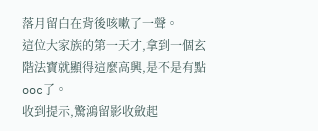落月留白在背後咳嗽了一聲。
這位大家族的第一天才,拿到一個玄階法寶就顯得這麼高興,是不是有點ooc了。
收到提示,驚鴻留影收斂起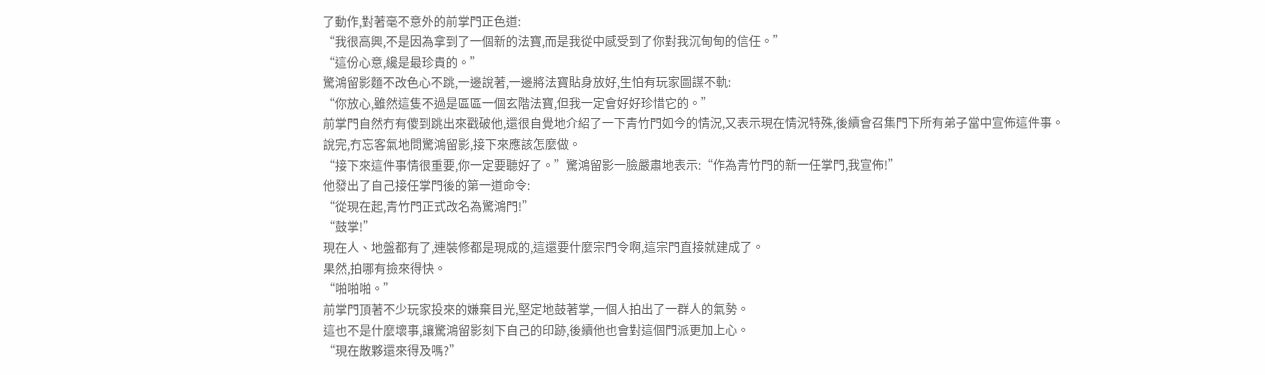了動作,對著毫不意外的前掌門正色道:
“我很高興,不是因為拿到了一個新的法寶,而是我從中感受到了你對我沉甸甸的信任。”
“這份心意,纔是最珍貴的。”
驚鴻留影麵不改色心不跳,一邊說著,一邊將法寶貼身放好,生怕有玩家圖謀不軌:
“你放心,雖然這隻不過是區區一個玄階法寶,但我一定會好好珍惜它的。”
前掌門自然冇有傻到跳出來戳破他,還很自覺地介紹了一下青竹門如今的情況,又表示現在情況特殊,後續會召集門下所有弟子當中宣佈這件事。
說完,冇忘客氣地問驚鴻留影,接下來應該怎麼做。
“接下來這件事情很重要,你一定要聽好了。”驚鴻留影一臉嚴肅地表示:“作為青竹門的新一任掌門,我宣佈!”
他發出了自己接任掌門後的第一道命令:
“從現在起,青竹門正式改名為驚鴻門!”
“鼓掌!”
現在人、地盤都有了,連裝修都是現成的,這還要什麼宗門令啊,這宗門直接就建成了。
果然,拍哪有撿來得快。
“啪啪啪。”
前掌門頂著不少玩家投來的嫌棄目光,堅定地鼓著掌,一個人拍出了一群人的氣勢。
這也不是什麼壞事,讓驚鴻留影刻下自己的印跡,後續他也會對這個門派更加上心。
“現在散夥還來得及嗎?”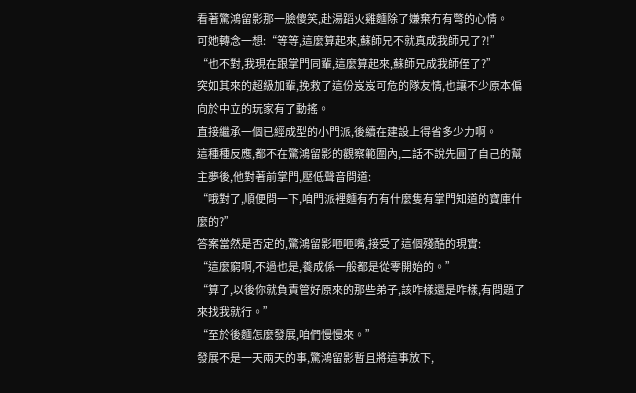看著驚鴻留影那一臉傻笑,赴湯蹈火雞麵除了嫌棄冇有彆的心情。
可她轉念一想:“等等,這麼算起來,蘇師兄不就真成我師兄了?!”
“也不對,我現在跟掌門同輩,這麼算起來,蘇師兄成我師侄了?”
突如其來的超級加輩,挽救了這份岌岌可危的隊友情,也讓不少原本偏向於中立的玩家有了動搖。
直接繼承一個已經成型的小門派,後續在建設上得省多少力啊。
這種種反應,都不在驚鴻留影的觀察範圍內,二話不說先圓了自己的幫主夢後,他對著前掌門,壓低聲音問道:
“哦對了,順便問一下,咱門派裡麵有冇有什麼隻有掌門知道的寶庫什麼的?”
答案當然是否定的,驚鴻留影咂咂嘴,接受了這個殘酷的現實:
“這麼窮啊,不過也是,養成係一般都是從零開始的。”
“算了,以後你就負責管好原來的那些弟子,該咋樣還是咋樣,有問題了來找我就行。”
“至於後麵怎麼發展,咱們慢慢來。”
發展不是一天兩天的事,驚鴻留影暫且將這事放下,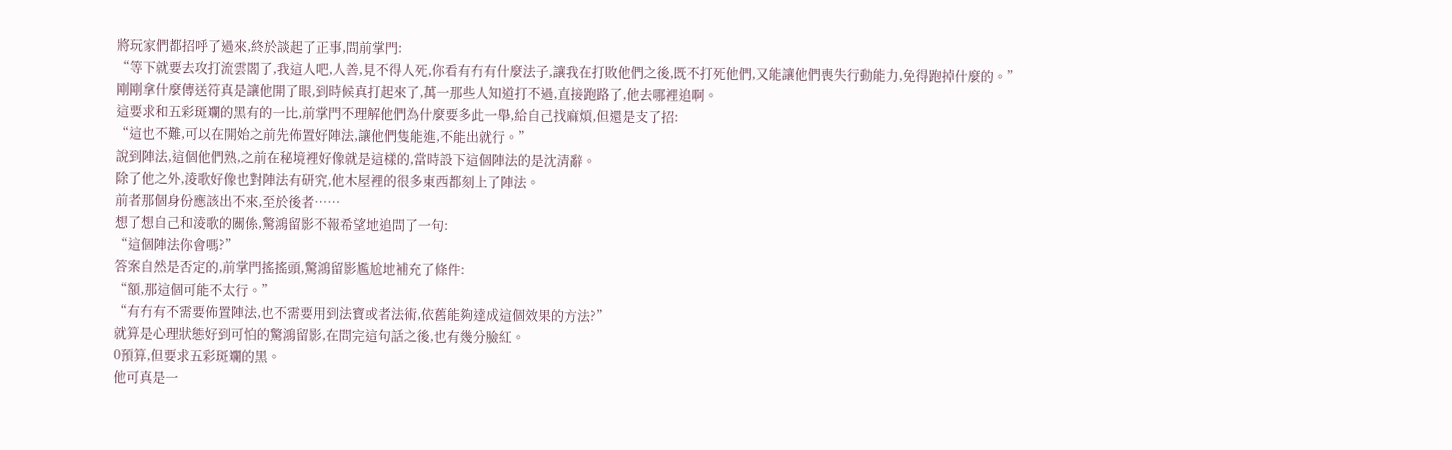將玩家們都招呼了過來,終於談起了正事,問前掌門:
“等下就要去攻打流雲閣了,我這人吧,人善,見不得人死,你看有冇有什麼法子,讓我在打敗他們之後,既不打死他們,又能讓他們喪失行動能力,免得跑掉什麼的。”
剛剛拿什麼傳送符真是讓他開了眼,到時候真打起來了,萬一那些人知道打不過,直接跑路了,他去哪裡追啊。
這要求和五彩斑斕的黑有的一比,前掌門不理解他們為什麼要多此一舉,給自己找麻煩,但還是支了招:
“這也不難,可以在開始之前先佈置好陣法,讓他們隻能進,不能出就行。”
說到陣法,這個他們熟,之前在秘境裡好像就是這樣的,當時設下這個陣法的是沈清辭。
除了他之外,淩歌好像也對陣法有研究,他木屋裡的很多東西都刻上了陣法。
前者那個身份應該出不來,至於後者……
想了想自己和淩歌的關係,驚鴻留影不報希望地追問了一句:
“這個陣法你會嗎?”
答案自然是否定的,前掌門搖搖頭,驚鴻留影尷尬地補充了條件:
“額,那這個可能不太行。”
“有冇有不需要佈置陣法,也不需要用到法寶或者法術,依舊能夠達成這個效果的方法?”
就算是心理狀態好到可怕的驚鴻留影,在問完這句話之後,也有幾分臉紅。
0預算,但要求五彩斑斕的黑。
他可真是一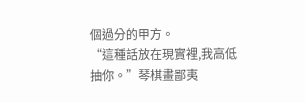個過分的甲方。
“這種話放在現實裡,我高低抽你。”琴棋畫鄙夷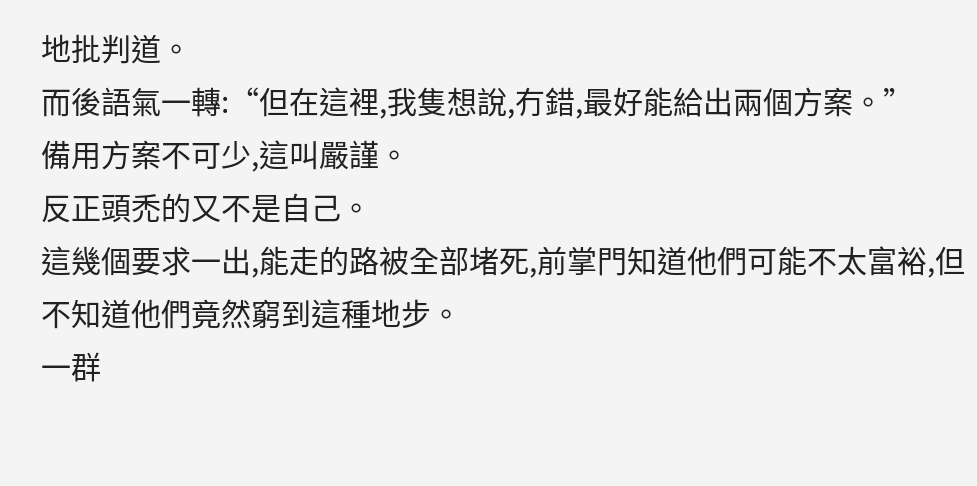地批判道。
而後語氣一轉:“但在這裡,我隻想說,冇錯,最好能給出兩個方案。”
備用方案不可少,這叫嚴謹。
反正頭禿的又不是自己。
這幾個要求一出,能走的路被全部堵死,前掌門知道他們可能不太富裕,但不知道他們竟然窮到這種地步。
一群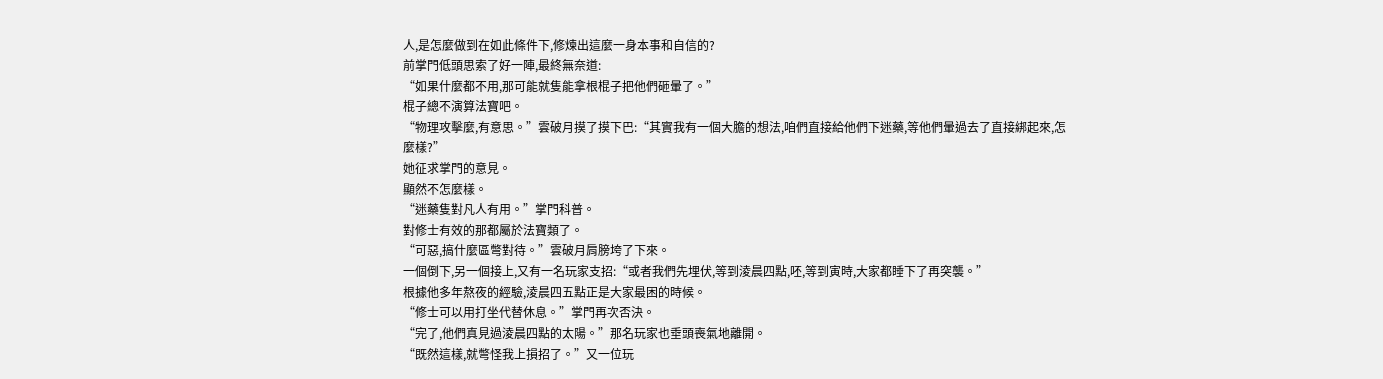人,是怎麼做到在如此條件下,修煉出這麼一身本事和自信的?
前掌門低頭思索了好一陣,最終無奈道:
“如果什麼都不用,那可能就隻能拿根棍子把他們砸暈了。”
棍子總不演算法寶吧。
“物理攻擊麼,有意思。”雲破月摸了摸下巴:“其實我有一個大膽的想法,咱們直接給他們下迷藥,等他們暈過去了直接綁起來,怎麼樣?”
她征求掌門的意見。
顯然不怎麼樣。
“迷藥隻對凡人有用。”掌門科普。
對修士有效的那都屬於法寶類了。
“可惡,搞什麼區彆對待。”雲破月肩膀垮了下來。
一個倒下,另一個接上,又有一名玩家支招:“或者我們先埋伏,等到淩晨四點,呸,等到寅時,大家都睡下了再突襲。”
根據他多年熬夜的經驗,淩晨四五點正是大家最困的時候。
“修士可以用打坐代替休息。”掌門再次否決。
“完了,他們真見過淩晨四點的太陽。”那名玩家也垂頭喪氣地離開。
“既然這樣,就彆怪我上損招了。”又一位玩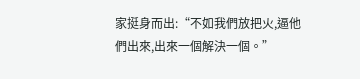家挺身而出:“不如我們放把火,逼他們出來,出來一個解決一個。”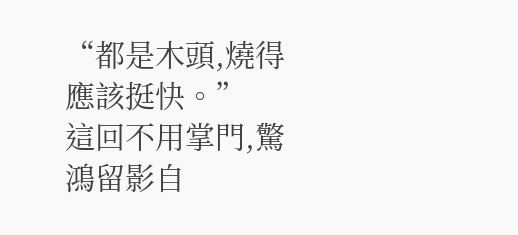“都是木頭,燒得應該挺快。”
這回不用掌門,驚鴻留影自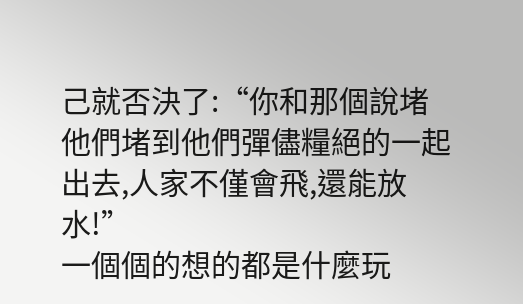己就否決了:“你和那個說堵他們堵到他們彈儘糧絕的一起出去,人家不僅會飛,還能放水!”
一個個的想的都是什麼玩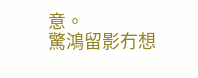意。
驚鴻留影冇想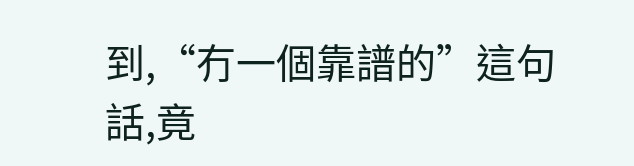到,“冇一個靠譜的”這句話,竟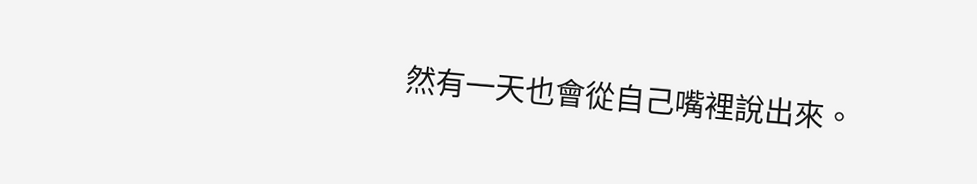然有一天也會從自己嘴裡說出來。